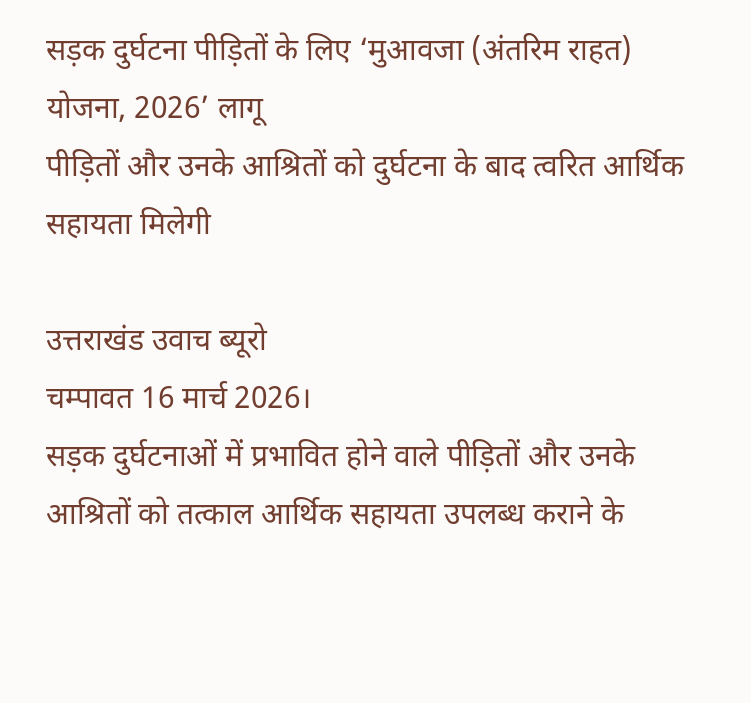सड़क दुर्घटना पीड़ितों के लिए ‘मुआवजा (अंतरिम राहत) योजना, 2026’ लागू
पीड़ितों और उनके आश्रितों को दुर्घटना के बाद त्वरित आर्थिक सहायता मिलेगी

उत्तराखंड उवाच ब्यूरो
चम्पावत 16 मार्च 2026।
सड़क दुर्घटनाओं में प्रभावित होने वाले पीड़ितों और उनके आश्रितों को तत्काल आर्थिक सहायता उपलब्ध कराने के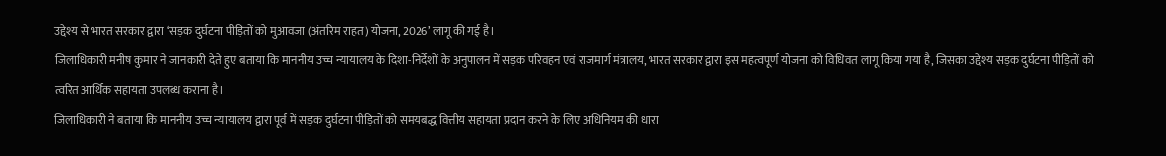उद्देश्य से भारत सरकार द्वारा ‘सड़क दुर्घटना पीड़ितों को मुआवजा (अंतरिम राहत) योजना, 2026’ लागू की गई है।
जिलाधिकारी मनीष कुमार ने जानकारी देते हुए बताया कि माननीय उच्च न्यायालय के दिशा-निर्देशों के अनुपालन में सड़क परिवहन एवं राजमार्ग मंत्रालय, भारत सरकार द्वारा इस महत्वपूर्ण योजना को विधिवत लागू किया गया है, जिसका उद्देश्य सड़क दुर्घटना पीड़ितों को त्वरित आर्थिक सहायता उपलब्ध कराना है।
जिलाधिकारी ने बताया कि माननीय उच्च न्यायालय द्वारा पूर्व में सड़क दुर्घटना पीड़ितों को समयबद्ध वित्तीय सहायता प्रदान करने के लिए अधिनियम की धारा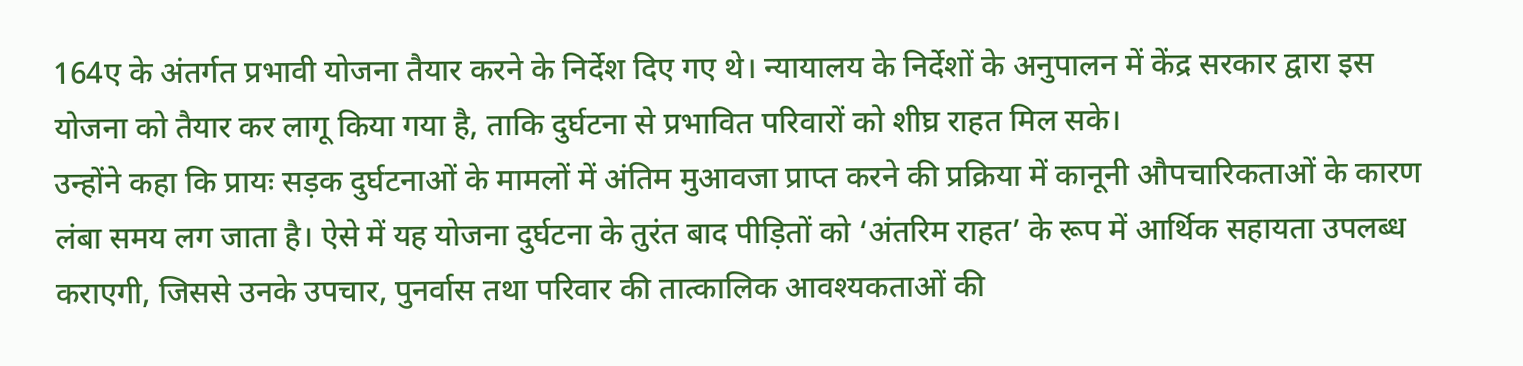164ए के अंतर्गत प्रभावी योजना तैयार करने के निर्देश दिए गए थे। न्यायालय के निर्देशों के अनुपालन में केंद्र सरकार द्वारा इस योजना को तैयार कर लागू किया गया है, ताकि दुर्घटना से प्रभावित परिवारों को शीघ्र राहत मिल सके।
उन्होंने कहा कि प्रायः सड़क दुर्घटनाओं के मामलों में अंतिम मुआवजा प्राप्त करने की प्रक्रिया में कानूनी औपचारिकताओं के कारण लंबा समय लग जाता है। ऐसे में यह योजना दुर्घटना के तुरंत बाद पीड़ितों को ‘अंतरिम राहत’ के रूप में आर्थिक सहायता उपलब्ध कराएगी, जिससे उनके उपचार, पुनर्वास तथा परिवार की तात्कालिक आवश्यकताओं की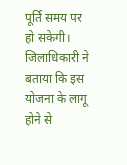पूर्ति समय पर हो सकेगी।
जिलाधिकारी ने बताया कि इस योजना के लागू होने से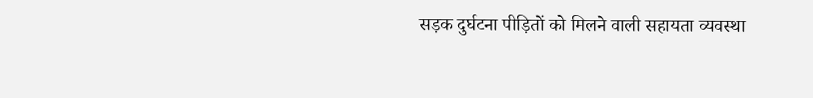सड़क दुर्घटना पीड़ितों को मिलने वाली सहायता व्यवस्था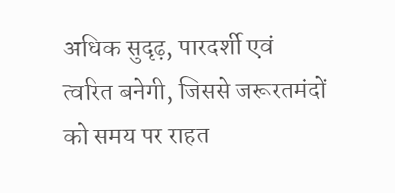अधिक सुदृढ़, पारदर्शी एवं त्वरित बनेगी, जिससे जरूरतमंदों को समय पर राहत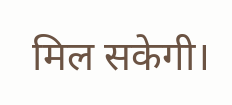मिल सकेगी।